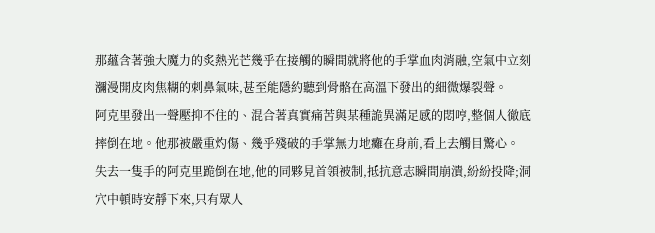那蘊含著強大魔力的炙熱光芒幾乎在接觸的瞬間就將他的手掌血肉消融,空氣中立刻瀰漫開皮肉焦糊的刺鼻氣味,甚至能隱約聽到骨骼在高溫下發出的細微爆裂聲。
阿克里發出一聲壓抑不住的、混合著真實痛苦與某種詭異滿足感的悶哼,整個人徹底摔倒在地。他那被嚴重灼傷、幾乎殘破的手掌無力地癱在身前,看上去觸目驚心。
失去一隻手的阿克里跪倒在地,他的同夥見首領被制,抵抗意志瞬間崩潰,紛紛投降;洞穴中頓時安靜下來,只有眾人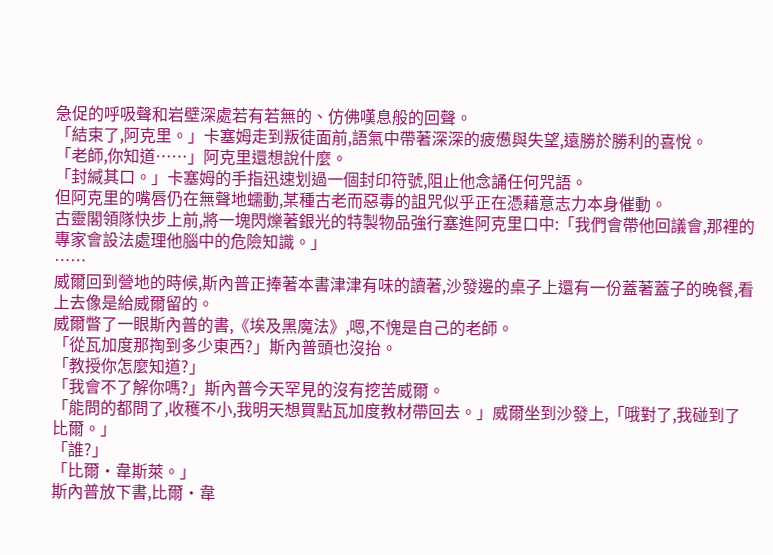急促的呼吸聲和岩壁深處若有若無的、仿佛嘆息般的回聲。
「結束了,阿克里。」卡塞姆走到叛徒面前,語氣中帶著深深的疲憊與失望,遠勝於勝利的喜悅。
「老師,你知道……」阿克里還想說什麼。
「封緘其口。」卡塞姆的手指迅速划過一個封印符號,阻止他念誦任何咒語。
但阿克里的嘴唇仍在無聲地蠕動,某種古老而惡毒的詛咒似乎正在憑藉意志力本身催動。
古靈閣領隊快步上前,將一塊閃爍著銀光的特製物品強行塞進阿克里口中:「我們會帶他回議會,那裡的專家會設法處理他腦中的危險知識。」
……
威爾回到營地的時候,斯內普正捧著本書津津有味的讀著,沙發邊的桌子上還有一份蓋著蓋子的晚餐,看上去像是給威爾留的。
威爾瞥了一眼斯內普的書,《埃及黑魔法》,嗯,不愧是自己的老師。
「從瓦加度那掏到多少東西?」斯內普頭也沒抬。
「教授你怎麼知道?」
「我會不了解你嗎?」斯內普今天罕見的沒有挖苦威爾。
「能問的都問了,收穫不小,我明天想買點瓦加度教材帶回去。」威爾坐到沙發上,「哦對了,我碰到了比爾。」
「誰?」
「比爾·韋斯萊。」
斯內普放下書,比爾·韋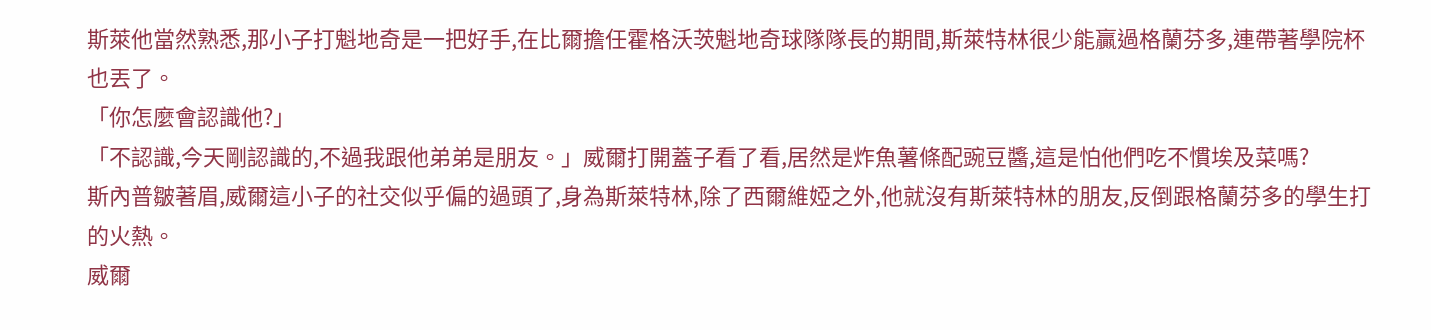斯萊他當然熟悉,那小子打魁地奇是一把好手,在比爾擔任霍格沃茨魁地奇球隊隊長的期間,斯萊特林很少能贏過格蘭芬多,連帶著學院杯也丟了。
「你怎麼會認識他?」
「不認識,今天剛認識的,不過我跟他弟弟是朋友。」威爾打開蓋子看了看,居然是炸魚薯條配豌豆醬,這是怕他們吃不慣埃及菜嗎?
斯內普皺著眉,威爾這小子的社交似乎偏的過頭了,身為斯萊特林,除了西爾維婭之外,他就沒有斯萊特林的朋友,反倒跟格蘭芬多的學生打的火熱。
威爾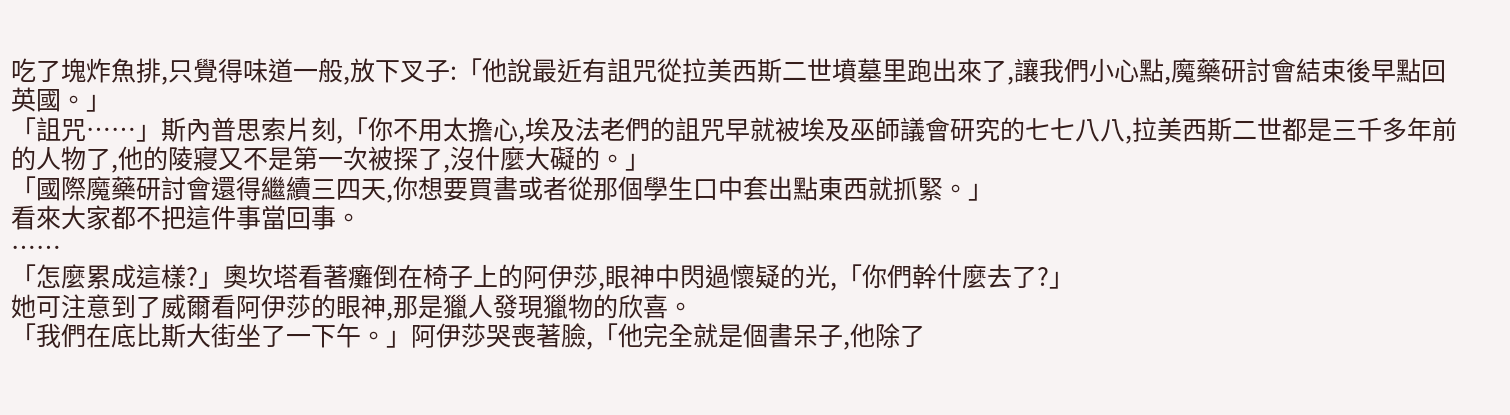吃了塊炸魚排,只覺得味道一般,放下叉子:「他說最近有詛咒從拉美西斯二世墳墓里跑出來了,讓我們小心點,魔藥研討會結束後早點回英國。」
「詛咒……」斯內普思索片刻,「你不用太擔心,埃及法老們的詛咒早就被埃及巫師議會研究的七七八八,拉美西斯二世都是三千多年前的人物了,他的陵寢又不是第一次被探了,沒什麼大礙的。」
「國際魔藥研討會還得繼續三四天,你想要買書或者從那個學生口中套出點東西就抓緊。」
看來大家都不把這件事當回事。
……
「怎麼累成這樣?」奧坎塔看著癱倒在椅子上的阿伊莎,眼神中閃過懷疑的光,「你們幹什麼去了?」
她可注意到了威爾看阿伊莎的眼神,那是獵人發現獵物的欣喜。
「我們在底比斯大街坐了一下午。」阿伊莎哭喪著臉,「他完全就是個書呆子,他除了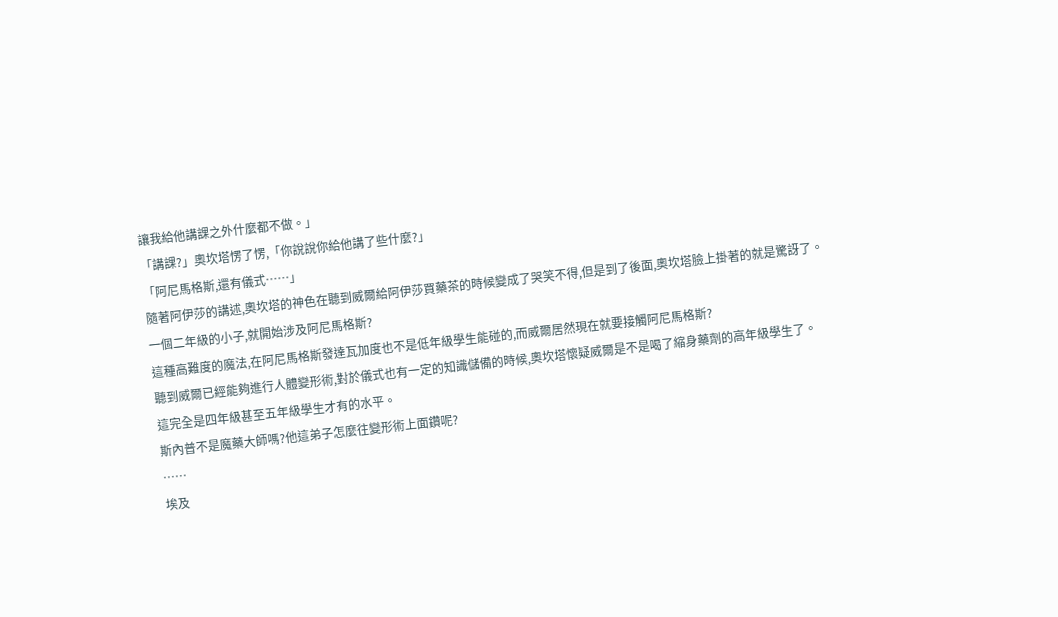讓我給他講課之外什麼都不做。」
「講課?」奧坎塔愣了愣,「你說說你給他講了些什麼?」
「阿尼馬格斯,還有儀式……」
隨著阿伊莎的講述,奧坎塔的神色在聽到威爾給阿伊莎買藥茶的時候變成了哭笑不得,但是到了後面,奧坎塔臉上掛著的就是驚訝了。
一個二年級的小子,就開始涉及阿尼馬格斯?
這種高難度的魔法,在阿尼馬格斯發達瓦加度也不是低年級學生能碰的,而威爾居然現在就要接觸阿尼馬格斯?
聽到威爾已經能夠進行人體變形術,對於儀式也有一定的知識儲備的時候,奧坎塔懷疑威爾是不是喝了縮身藥劑的高年級學生了。
這完全是四年級甚至五年級學生才有的水平。
斯內普不是魔藥大師嗎?他這弟子怎麼往變形術上面鑽呢?
……
埃及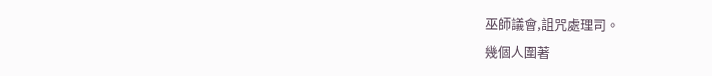巫師議會,詛咒處理司。
幾個人圍著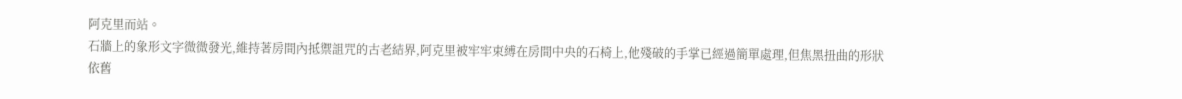阿克里而站。
石牆上的象形文字微微發光,維持著房間內抵禦詛咒的古老結界,阿克里被牢牢束縛在房間中央的石椅上,他殘破的手掌已經過簡單處理,但焦黑扭曲的形狀依舊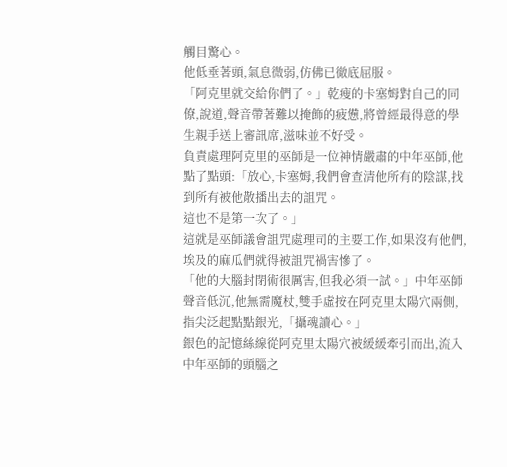觸目驚心。
他低垂著頭,氣息微弱,仿佛已徹底屈服。
「阿克里就交給你們了。」乾瘦的卡塞姆對自己的同僚,說道,聲音帶著難以掩飾的疲憊,將曾經最得意的學生親手送上審訊席,滋味並不好受。
負責處理阿克里的巫師是一位神情嚴肅的中年巫師,他點了點頭:「放心,卡塞姆,我們會查清他所有的陰謀,找到所有被他散播出去的詛咒。
這也不是第一次了。」
這就是巫師議會詛咒處理司的主要工作,如果沒有他們,埃及的麻瓜們就得被詛咒禍害慘了。
「他的大腦封閉術很厲害,但我必須一試。」中年巫師聲音低沉,他無需魔杖,雙手虛按在阿克里太陽穴兩側,指尖泛起點點銀光,「攝魂讀心。」
銀色的記憶絲線從阿克里太陽穴被緩緩牽引而出,流入中年巫師的頭腦之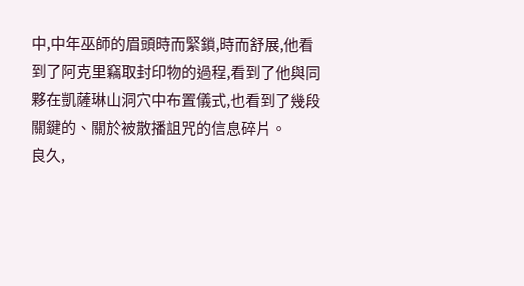中,中年巫師的眉頭時而緊鎖,時而舒展,他看到了阿克里竊取封印物的過程,看到了他與同夥在凱薩琳山洞穴中布置儀式,也看到了幾段關鍵的、關於被散播詛咒的信息碎片。
良久,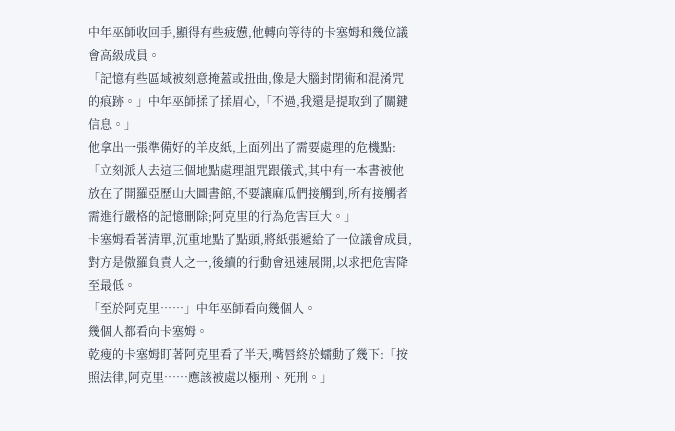中年巫師收回手,顯得有些疲憊,他轉向等待的卡塞姆和幾位議會高級成員。
「記憶有些區域被刻意掩蓋或扭曲,像是大腦封閉術和混淆咒的痕跡。」中年巫師揉了揉眉心,「不過,我還是提取到了關鍵信息。」
他拿出一張準備好的羊皮紙,上面列出了需要處理的危機點:「立刻派人去這三個地點處理詛咒跟儀式,其中有一本書被他放在了開羅亞歷山大圖書館,不要讓麻瓜們接觸到,所有接觸者需進行嚴格的記憶刪除;阿克里的行為危害巨大。」
卡塞姆看著清單,沉重地點了點頭,將紙張遞給了一位議會成員,對方是傲羅負責人之一,後續的行動會迅速展開,以求把危害降至最低。
「至於阿克里……」中年巫師看向幾個人。
幾個人都看向卡塞姆。
乾瘦的卡塞姆盯著阿克里看了半天,嘴唇終於蠕動了幾下:「按照法律,阿克里……應該被處以極刑、死刑。」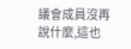議會成員沒再說什麼,這也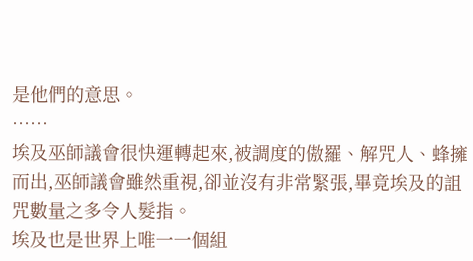是他們的意思。
……
埃及巫師議會很快運轉起來,被調度的傲羅、解咒人、蜂擁而出,巫師議會雖然重視,卻並沒有非常緊張,畢竟埃及的詛咒數量之多令人髮指。
埃及也是世界上唯一一個組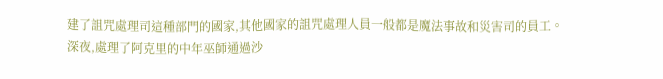建了詛咒處理司這種部門的國家,其他國家的詛咒處理人員一般都是魔法事故和災害司的員工。
深夜,處理了阿克里的中年巫師通過沙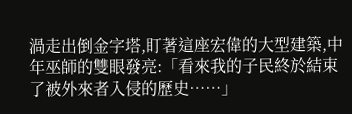渦走出倒金字塔,盯著這座宏偉的大型建築,中年巫師的雙眼發亮:「看來我的子民終於結束了被外來者入侵的歷史……」